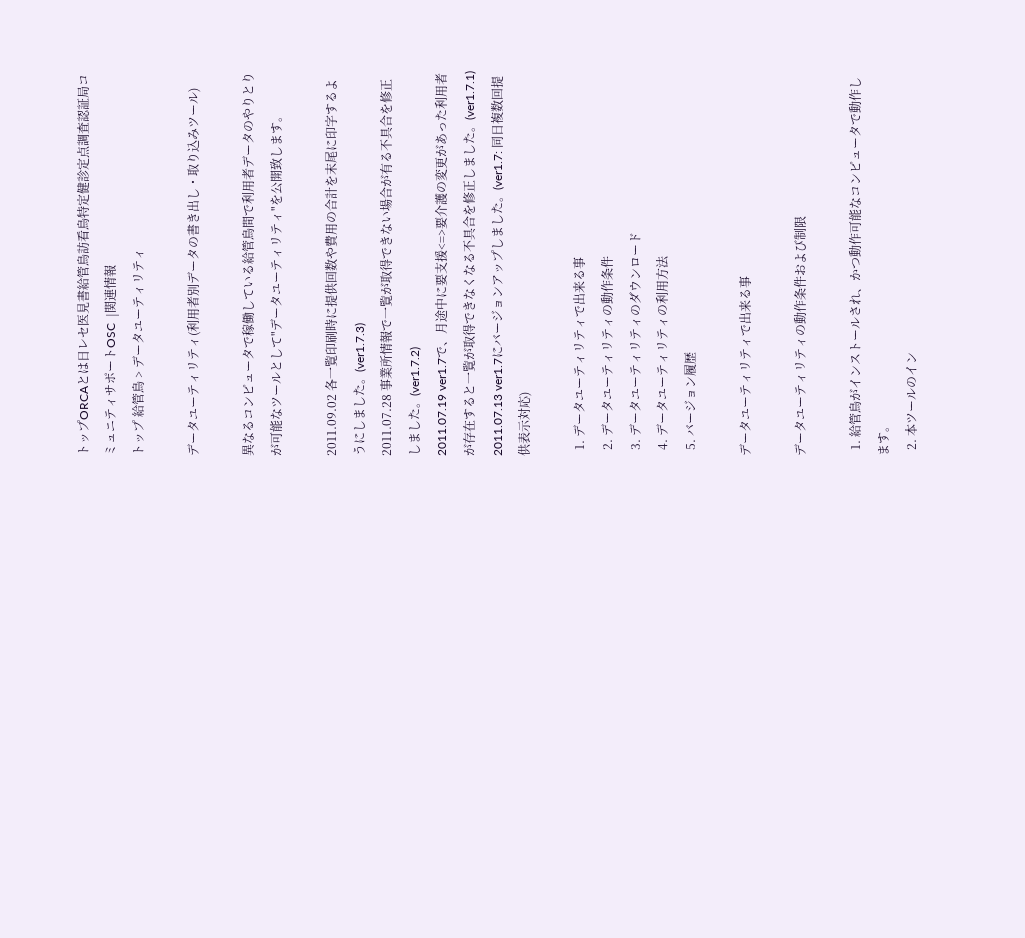トップORCAとは日レセ医見書給管鳥訪看鳥特定健診定点調査認証局コミュニティサポートOSC  |関連情報
トップ 給管鳥 > データユーティリティ

データユーティリティ(利用者別データの書き出し・取り込みツール)

異なるコンピュータで稼働している給管鳥間で利用者データのやりとりが可能なツールとして"データユーティリティ"を公開致します。

2011.09.02 各一覧印刷時に提供回数や費用の合計を末尾に印字するようにしました。(ver1.7.3)
2011.07.28 事業所情報で一覧が取得できない場合が有る不具合を修正しました。(ver1.7.2)
2011.07.19 ver1.7で、月途中に要支援<=>要介護の変更があった利用者が存在すると一覧が取得できなくなる不具合を修正しました。(ver1.7.1)
2011.07.13 ver1.7にバージョンアップしました。(ver1.7: 同日複数回提供表示対応)

  1. データユーティリティで出来る事
  2. データユーティリティの動作条件
  3. データユーティリティのダウンロード
  4. データユーティリティの利用方法
  5. バージョン履歴

データユーティリティで出来る事

データユーティリティの動作条件および制限

  1. 給管鳥がインストールされ、かつ動作可能なコンピュータで動作します。
  2. 本ツールのイン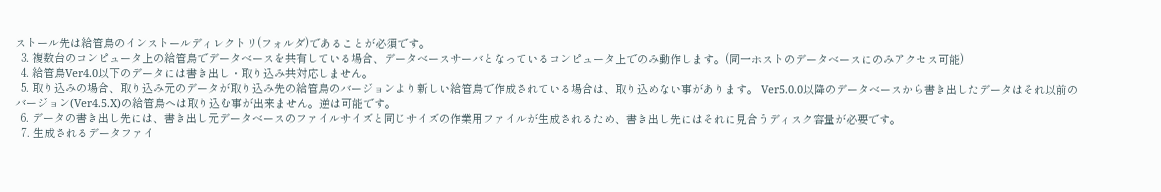ストール先は給管鳥のインストールディレクトリ(フォルダ)であることが必須です。
  3. 複数台のコンピュータ上の給管鳥でデータベースを共有している場合、データベースサーバとなっているコンピュータ上でのみ動作します。(同一ホストのデータベースにのみアクセス可能)
  4. 給管鳥Ver4.0以下のデータには書き出し・取り込み共対応しません。
  5. 取り込みの場合、取り込み元のデータが取り込み先の給管鳥のバージョンより新しい給管鳥で作成されている場合は、取り込めない事があります。 Ver5.0.0以降のデータベースから書き出したデータはそれ以前のバージョン(Ver4.5.X)の給管鳥へは取り込む事が出来ません。逆は可能です。
  6. データの書き出し先には、書き出し元データベースのファイルサイズと同じサイズの作業用ファイルが生成されるため、書き出し先にはそれに見合うディスク容量が必要です。
  7. 生成されるデータファイ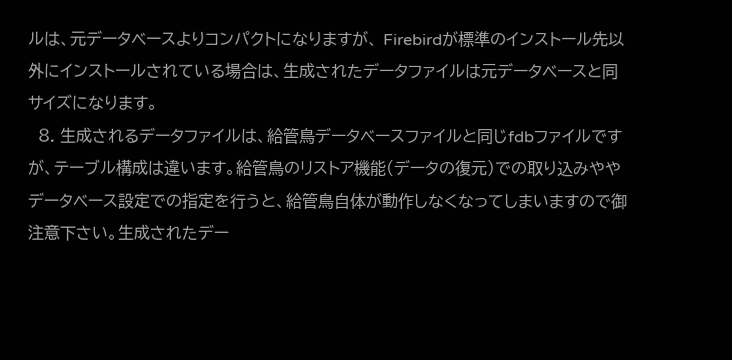ルは、元データベースよりコンパクトになりますが、 Firebirdが標準のインストール先以外にインストールされている場合は、生成されたデータファイルは元データベースと同サイズになります。
  8. 生成されるデータファイルは、給管鳥データベースファイルと同じfdbファイルですが、テーブル構成は違います。給管鳥のリストア機能(データの復元)での取り込みややデータベース設定での指定を行うと、給管鳥自体が動作しなくなってしまいますので御注意下さい。生成されたデー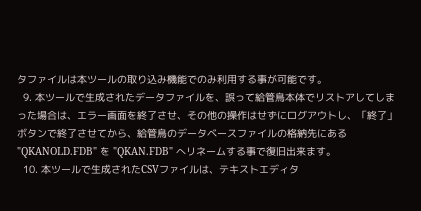タファイルは本ツールの取り込み機能でのみ利用する事が可能です。
  9. 本ツールで生成されたデータファイルを、誤って給管鳥本体でリストアしてしまった場合は、エラー画面を終了させ、その他の操作はせずにログアウトし、「終了」ボタンで終了させてから、給管鳥のデータベースファイルの格納先にある "QKANOLD.FDB" を "QKAN.FDB" へリネームする事で復旧出来ます。
  10. 本ツールで生成されたCSVファイルは、テキストエディタ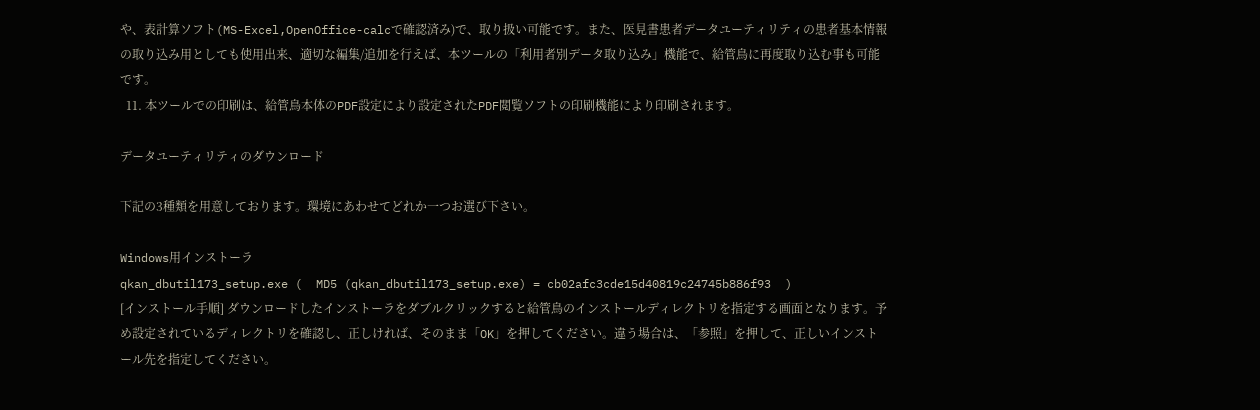や、表計算ソフト(MS-Excel,OpenOffice-calcで確認済み)で、取り扱い可能です。また、医見書患者データユーティリティの患者基本情報の取り込み用としても使用出来、適切な編集/追加を行えば、本ツールの「利用者別データ取り込み」機能で、給管鳥に再度取り込む事も可能です。
  11. 本ツールでの印刷は、給管鳥本体のPDF設定により設定されたPDF閲覧ソフトの印刷機能により印刷されます。

データユーティリティのダウンロード

下記の3種類を用意しております。環境にあわせてどれか一つお選び下さい。

Windows用インストーラ
qkan_dbutil173_setup.exe (  MD5 (qkan_dbutil173_setup.exe) = cb02afc3cde15d40819c24745b886f93  )
[インストール手順] ダウンロードしたインストーラをダブルクリックすると給管鳥のインストールディレクトリを指定する画面となります。予め設定されているディレクトリを確認し、正しければ、そのまま「OK」を押してください。違う場合は、「参照」を押して、正しいインストール先を指定してください。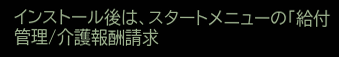インストール後は、スタートメニューの「給付管理/介護報酬請求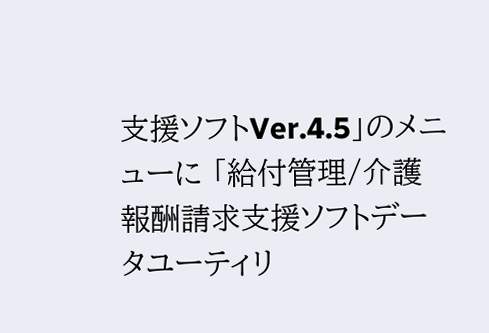支援ソフトVer.4.5」のメニューに 「給付管理/介護報酬請求支援ソフトデータユーティリ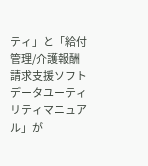ティ」と「給付管理/介護報酬請求支援ソフトデータユーティリティマニュアル」が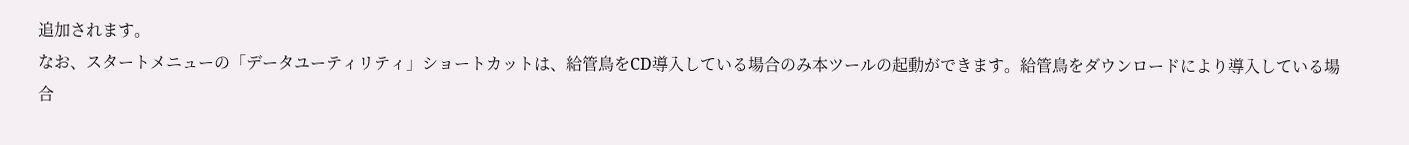追加されます。
なお、スタートメニューの「データユーティリティ」ショートカットは、給管鳥をCD導入している場合のみ本ツールの起動ができます。給管鳥をダウンロードにより導入している場合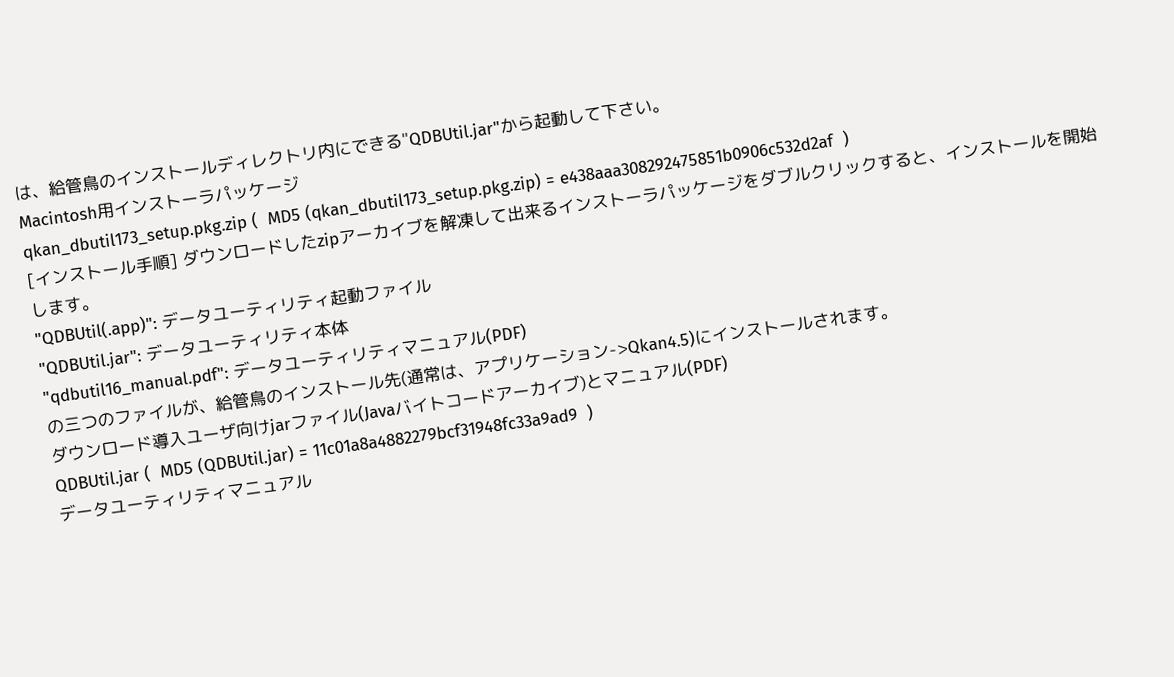は、給管鳥のインストールディレクトリ内にできる"QDBUtil.jar"から起動して下さい。
Macintosh用インストーラパッケージ
qkan_dbutil173_setup.pkg.zip (  MD5 (qkan_dbutil173_setup.pkg.zip) = e438aaa308292475851b0906c532d2af  )
[インストール手順] ダウンロードしたzipアーカイブを解凍して出来るインストーラパッケージをダブルクリックすると、インストールを開始します。
"QDBUtil(.app)": データユーティリティ起動ファイル
"QDBUtil.jar": データユーティリティ本体
"qdbutil16_manual.pdf": データユーティリティマニュアル(PDF)
の三つのファイルが、給管鳥のインストール先(通常は、アプリケーション->Qkan4.5)にインストールされます。
ダウンロード導入ユーザ向けjarファイル(Javaバイトコードアーカイブ)とマニュアル(PDF)
QDBUtil.jar (  MD5 (QDBUtil.jar) = 11c01a8a4882279bcf31948fc33a9ad9  )
データユーティリティマニュアル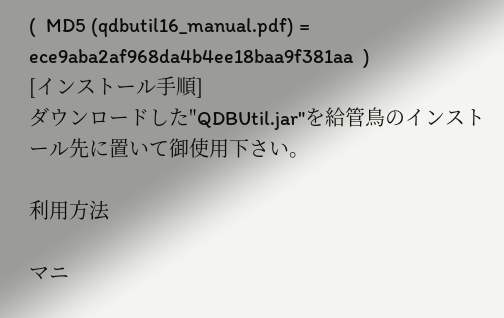(  MD5 (qdbutil16_manual.pdf) = ece9aba2af968da4b4ee18baa9f381aa  )
[インストール手順]
ダウンロードした"QDBUtil.jar"を給管鳥のインストール先に置いて御使用下さい。

利用方法

マニ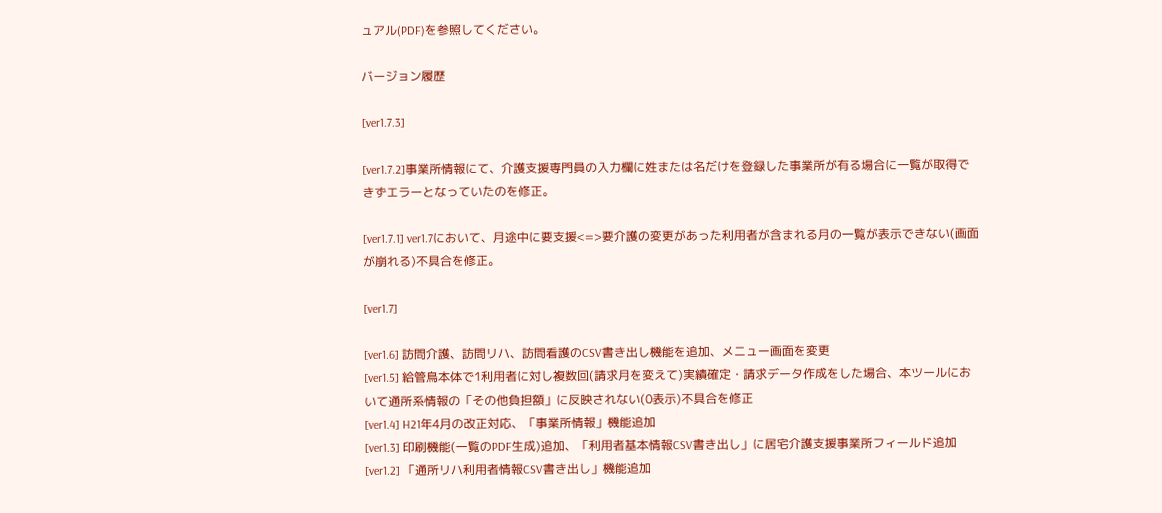ュアル(PDF)を参照してください。

バージョン履歴

[ver1.7.3]

[ver1.7.2]事業所情報にて、介護支援専門員の入力欄に姓または名だけを登録した事業所が有る場合に一覧が取得できずエラーとなっていたのを修正。

[ver1.7.1] ver1.7において、月途中に要支援<=>要介護の変更があった利用者が含まれる月の一覧が表示できない(画面が崩れる)不具合を修正。

[ver1.7]

[ver1.6] 訪問介護、訪問リハ、訪問看護のCSV書き出し機能を追加、メニュー画面を変更
[ver1.5] 給管鳥本体で1利用者に対し複数回(請求月を変えて)実績確定・請求データ作成をした場合、本ツールにおいて通所系情報の「その他負担額」に反映されない(0表示)不具合を修正
[ver1.4] H21年4月の改正対応、「事業所情報」機能追加
[ver1.3] 印刷機能(一覧のPDF生成)追加、「利用者基本情報CSV書き出し」に居宅介護支援事業所フィールド追加
[ver1.2] 「通所リハ利用者情報CSV書き出し」機能追加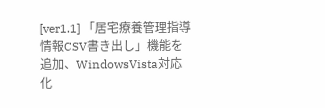[ver1.1] 「居宅療養管理指導情報CSV書き出し」機能を追加、WindowsVista対応化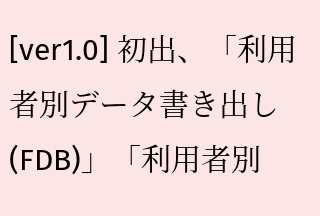[ver1.0] 初出、「利用者別データ書き出し(FDB)」「利用者別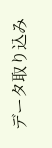データ取り込み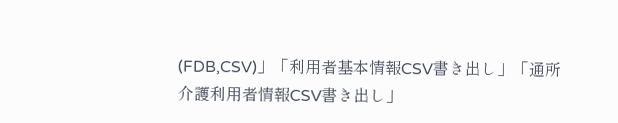(FDB,CSV)」「利用者基本情報CSV書き出し」「通所介護利用者情報CSV書き出し」